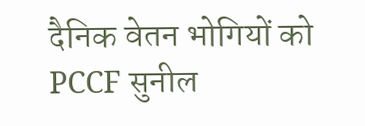दैनिक वेतन भोगियों को PCCF सुनील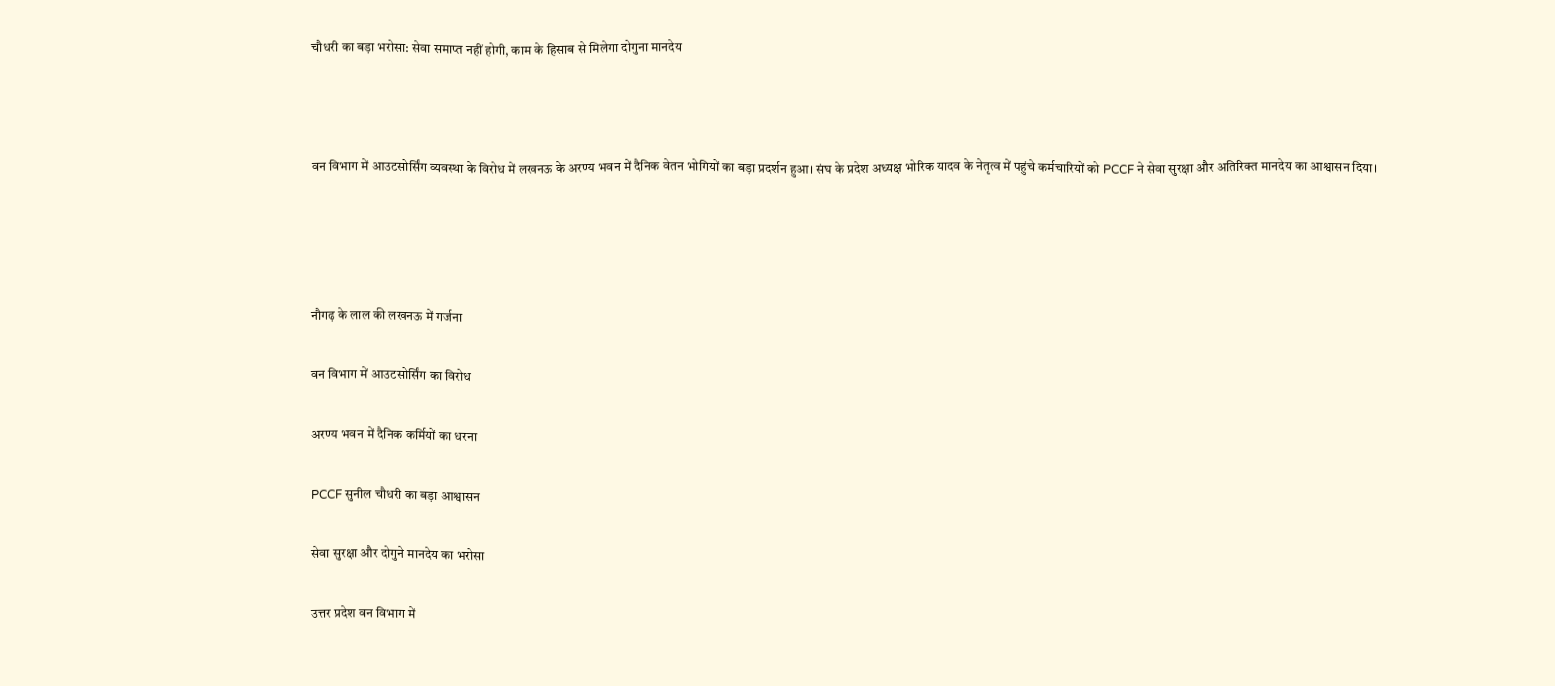चौधरी का बड़ा भरोसा: सेवा समाप्त नहीं होगी, काम के हिसाब से मिलेगा दोगुना मानदेय



वन विभाग में आउटसोर्सिंग व्यवस्था के विरोध में लखनऊ के अरण्य भवन में दैनिक वेतन भोगियों का बड़ा प्रदर्शन हुआ। संघ के प्रदेश अध्यक्ष भोरिक यादव के नेतृत्व में पहुंचे कर्मचारियों को PCCF ने सेवा सुरक्षा और अतिरिक्त मानदेय का आश्वासन दिया।




नौगढ़ के लाल की लखनऊ में गर्जना

वन विभाग में आउटसोर्सिंग का विरोध

अरण्य भवन में दैनिक कर्मियों का धरना

PCCF सुनील चौधरी का बड़ा आश्वासन

सेवा सुरक्षा और दोगुने मानदेय का भरोसा

उत्तर प्रदेश वन विभाग में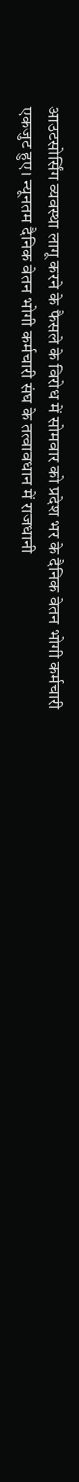आउटसोर्सिंग व्यवस्था लागू करने के फैसले के विरोध में सोमवार को प्रदेश भर के दैनिक वेतन भोगी कर्मचारी एकजुट हुए। न्यूनतम दैनिक वेतन भोगी कर्मचारी संघ के तत्वावधान में राजधानी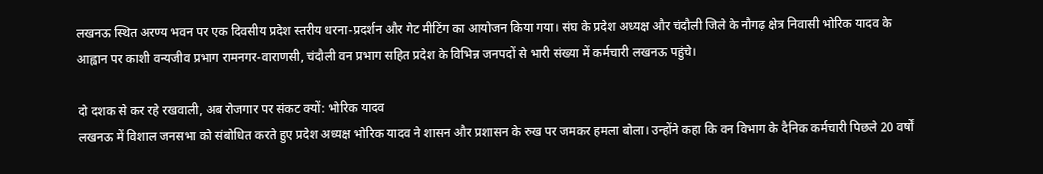लखनऊ स्थित अरण्य भवन पर एक दिवसीय प्रदेश स्तरीय धरना-प्रदर्शन और गेट मीटिंग का आयोजन किया गया। संघ के प्रदेश अध्यक्ष और चंदौली जिले के नौगढ़ क्षेत्र निवासी भोरिक यादव के आह्वान पर काशी वन्यजीव प्रभाग रामनगर-वाराणसी, चंदौली वन प्रभाग सहित प्रदेश के विभिन्न जनपदों से भारी संख्या में कर्मचारी लखनऊ पहुंचे।

दो दशक से कर रहे रखवाली, अब रोजगार पर संकट क्यों: भोरिक यादव
लखनऊ में विशाल जनसभा को संबोधित करते हुए प्रदेश अध्यक्ष भोरिक यादव ने शासन और प्रशासन के रुख पर जमकर हमला बोला। उन्होंने कहा कि वन विभाग के दैनिक कर्मचारी पिछले 20 वर्षों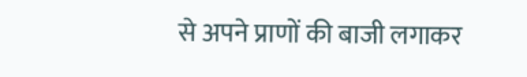से अपने प्राणों की बाजी लगाकर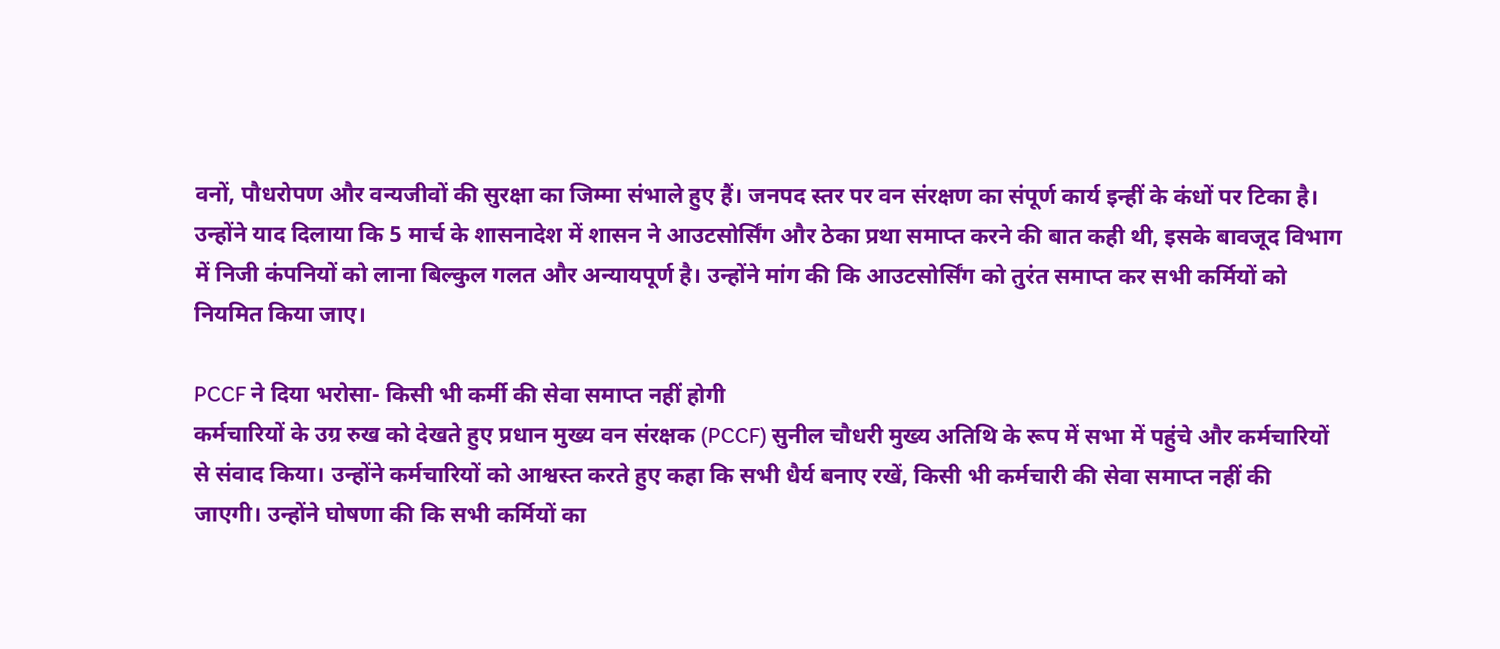वनों, पौधरोपण और वन्यजीवों की सुरक्षा का जिम्मा संभाले हुए हैं। जनपद स्तर पर वन संरक्षण का संपूर्ण कार्य इन्हीं के कंधों पर टिका है। उन्होंने याद दिलाया कि 5 मार्च के शासनादेश में शासन ने आउटसोर्सिंग और ठेका प्रथा समाप्त करने की बात कही थी, इसके बावजूद विभाग में निजी कंपनियों को लाना बिल्कुल गलत और अन्यायपूर्ण है। उन्होंने मांग की कि आउटसोर्सिंग को तुरंत समाप्त कर सभी कर्मियों को नियमित किया जाए।

PCCF ने दिया भरोसा- किसी भी कर्मी की सेवा समाप्त नहीं होगी
कर्मचारियों के उग्र रुख को देखते हुए प्रधान मुख्य वन संरक्षक (PCCF) सुनील चौधरी मुख्य अतिथि के रूप में सभा में पहुंचे और कर्मचारियों से संवाद किया। उन्होंने कर्मचारियों को आश्वस्त करते हुए कहा कि सभी धैर्य बनाए रखें, किसी भी कर्मचारी की सेवा समाप्त नहीं की जाएगी। उन्होंने घोषणा की कि सभी कर्मियों का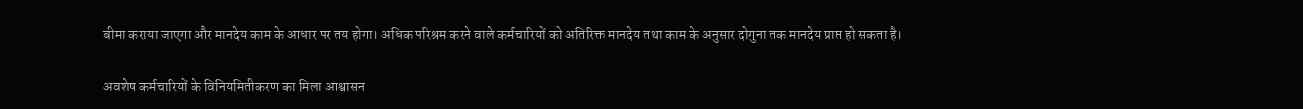बीमा कराया जाएगा और मानदेय काम के आधार पर तय होगा। अधिक परिश्रम करने वाले कर्मचारियों को अतिरिक्त मानदेय तथा काम के अनुसार दोगुना तक मानदेय प्राप्त हो सकता है।

अवशेष कर्मचारियों के विनियमितीकरण का मिला आश्वासन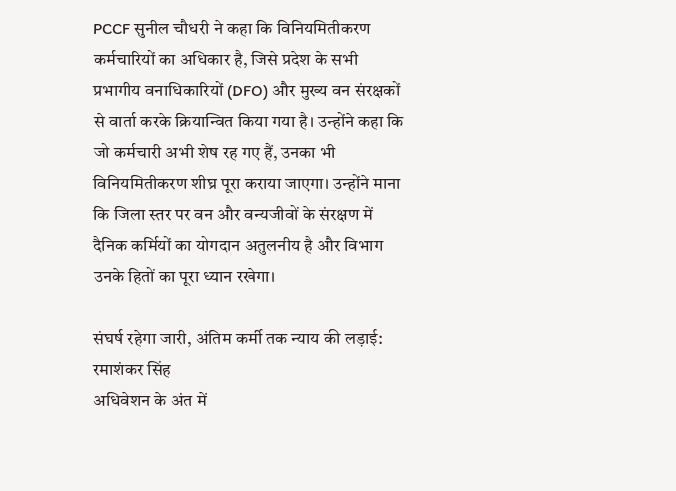PCCF सुनील चौधरी ने कहा कि विनियमितीकरण कर्मचारियों का अधिकार है, जिसे प्रदेश के सभी प्रभागीय वनाधिकारियों (DFO) और मुख्य वन संरक्षकों से वार्ता करके क्रियान्वित किया गया है। उन्होंने कहा कि जो कर्मचारी अभी शेष रह गए हैं, उनका भी विनियमितीकरण शीघ्र पूरा कराया जाएगा। उन्होंने माना कि जिला स्तर पर वन और वन्यजीवों के संरक्षण में दैनिक कर्मियों का योगदान अतुलनीय है और विभाग उनके हितों का पूरा ध्यान रखेगा।

संघर्ष रहेगा जारी, अंतिम कर्मी तक न्याय की लड़ाई: रमाशंकर सिंह
अधिवेशन के अंत में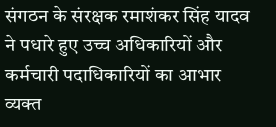संगठन के संरक्षक रमाशंकर सिंह यादव ने पधारे हुए उच्च अधिकारियों और कर्मचारी पदाधिकारियों का आभार व्यक्त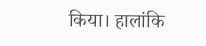किया। हालांकि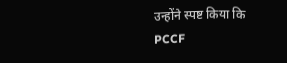उन्होंने स्पष्ट किया कि PCCF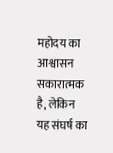महोदय का आश्वासन सकारात्मक है, लेकिन यह संघर्ष का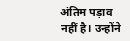अंतिम पड़ाव नहीं है। उन्होंने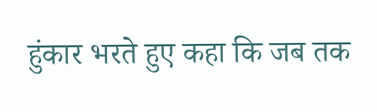हुंकार भरते हुए कहा कि जब तक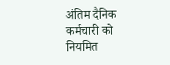अंतिम दैनिक कर्मचारी को नियमित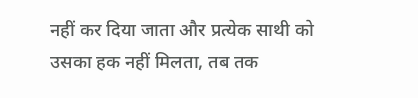नहीं कर दिया जाता और प्रत्येक साथी को उसका हक नहीं मिलता, तब तक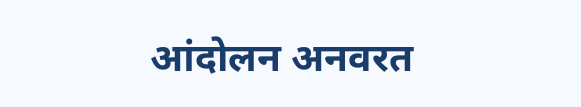आंदोलन अनवरत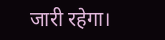जारी रहेगा।